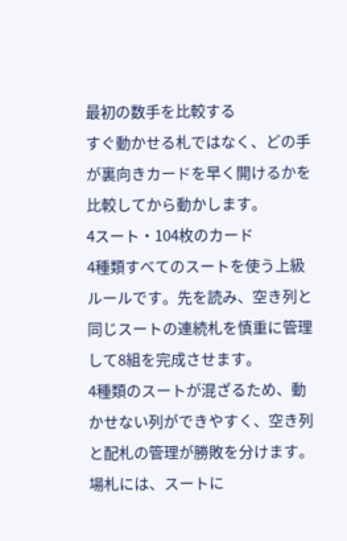最初の数手を比較する
すぐ動かせる札ではなく、どの手が裏向きカードを早く開けるかを比較してから動かします。
4スート・104枚のカード
4種類すべてのスートを使う上級ルールです。先を読み、空き列と同じスートの連続札を慎重に管理して8組を完成させます。
4種類のスートが混ざるため、動かせない列ができやすく、空き列と配札の管理が勝敗を分けます。
場札には、スートに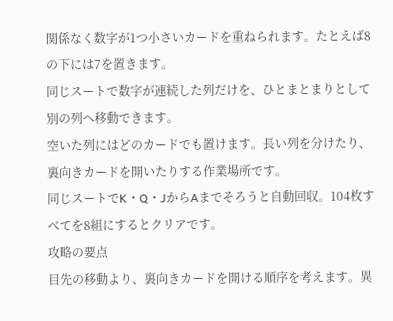関係なく数字が1つ小さいカードを重ねられます。たとえば8の下には7を置きます。
同じスートで数字が連続した列だけを、ひとまとまりとして別の列へ移動できます。
空いた列にはどのカードでも置けます。長い列を分けたり、裏向きカードを開いたりする作業場所です。
同じスートでK・Q・JからAまでそろうと自動回収。104枚すべてを8組にするとクリアです。
攻略の要点
目先の移動より、裏向きカードを開ける順序を考えます。異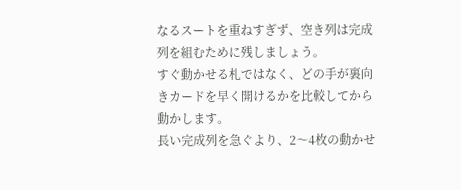なるスートを重ねすぎず、空き列は完成列を組むために残しましょう。
すぐ動かせる札ではなく、どの手が裏向きカードを早く開けるかを比較してから動かします。
長い完成列を急ぐより、2〜4枚の動かせ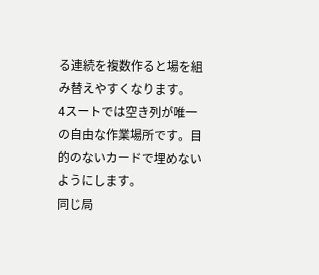る連続を複数作ると場を組み替えやすくなります。
4スートでは空き列が唯一の自由な作業場所です。目的のないカードで埋めないようにします。
同じ局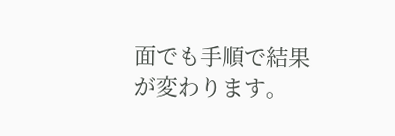面でも手順で結果が変わります。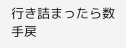行き詰まったら数手戻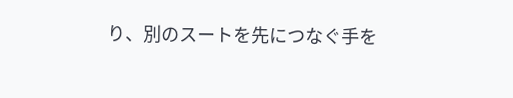り、別のスートを先につなぐ手を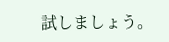試しましょう。